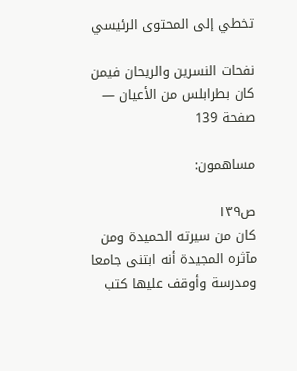تخطي إلى المحتوى الرئيسي

نفحات النسرين والريحان فيمن كان بطرابلس من الأعيان — صفحة 139

مساهمون:

ص١٣٩
كان من سيرته الحميدة ومن مآثره المجيدة أنه ابتنى جامعا ومدرسة وأوقف عليها كتب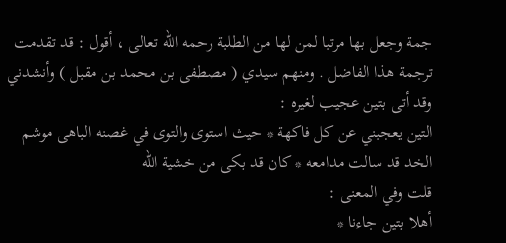جمة وجعل بها مرتبا لمن لها من الطلبة رحمه اللّه تعالى ، أقول : قد تقدمت ترجمة هذا الفاضل . ومنهم سيدي ( مصطفى بن محمد بن مقبل ) وأنشدني وقد أتى بتين عجيب لغيره :
التين يعجبني عن كل فاكهة * حيث استوى والتوى في غصنه الباهى موشم الخد قد سالت مدامعه * كان قد بكى من خشية اللّه
قلت وفي المعنى :
أهلا بتين جاءنا *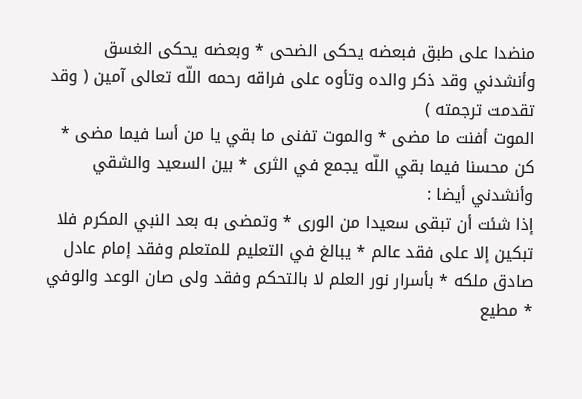منضدا على طبق فبعضه يحكى الضحى * وبعضه يحكى الغسق
وأنشدني وقد ذكر والده وتأوه على فراقه رحمه اللّه تعالى آمين ( وقد تقدمت ترجمته )
الموت أفنت ما مضى * والموت تفنى ما بقي يا من أسا فيما مضى * كن محسنا فيما بقي اللّه يجمع في الثرى * بين السعيد والشقي
وأنشدني أيضا :
إذا شئت أن تبقى سعيدا من الورى * وتمضى به بعد النبي المكرم فلا تبكين إلا على فقد عالم * يبالغ في التعليم للمتعلم وفقد إمام عادل صادق ملكه * بأسرار نور العلم لا بالتحكم وفقد ولى صان الوعد والوفي * مطيع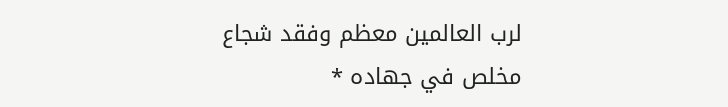لرب العالمين معظم وفقد شجاع مخلص في جهاده *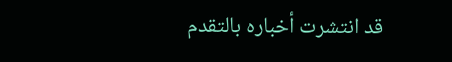قد انتشرت أخباره بالتقدم